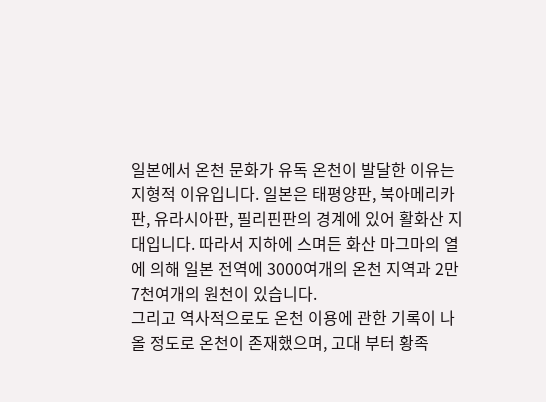일본에서 온천 문화가 유독 온천이 발달한 이유는 지형적 이유입니다. 일본은 태평양판, 북아메리카판, 유라시아판, 필리핀판의 경계에 있어 활화산 지대입니다. 따라서 지하에 스며든 화산 마그마의 열에 의해 일본 전역에 3000여개의 온천 지역과 2만 7천여개의 원천이 있습니다.
그리고 역사적으로도 온천 이용에 관한 기록이 나올 정도로 온천이 존재했으며, 고대 부터 황족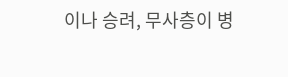이나 승려, 무사층이 병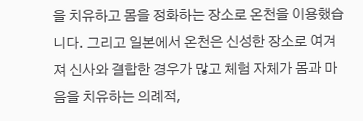을 치유하고 몸을 정화하는 장소로 온천을 이용했습니다. 그리고 일본에서 온천은 신성한 장소로 여겨져 신사와 결합한 경우가 많고 체험 자체가 몸과 마음을 치유하는 의례적,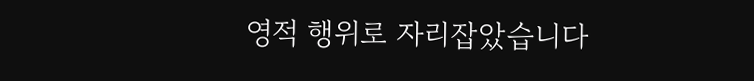영적 행위로 자리잡았습니다